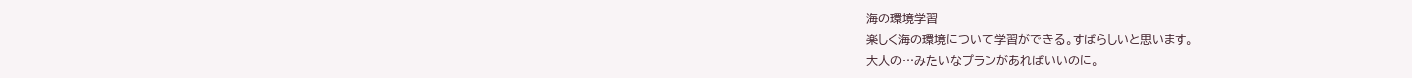海の環境学習
楽しく海の環境について学習ができる。すばらしいと思います。
大人の…みたいなプランがあればいいのに。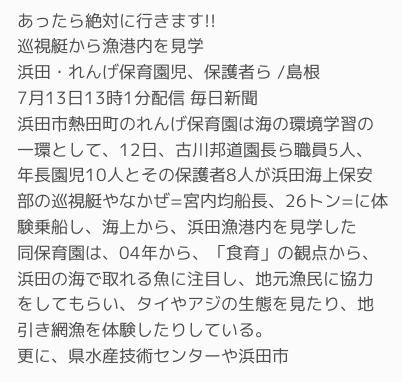あったら絶対に行きます!!
巡視艇から漁港内を見学
浜田・れんげ保育園児、保護者ら /島根
7月13日13時1分配信 毎日新聞
浜田市熱田町のれんげ保育園は海の環境学習の一環として、12日、古川邦道園長ら職員5人、年長園児10人とその保護者8人が浜田海上保安部の巡視艇やなかぜ=宮内均船長、26トン=に体験乗船し、海上から、浜田漁港内を見学した
同保育園は、04年から、「食育」の観点から、浜田の海で取れる魚に注目し、地元漁民に協力をしてもらい、タイやアジの生態を見たり、地引き網漁を体験したりしている。
更に、県水産技術センターや浜田市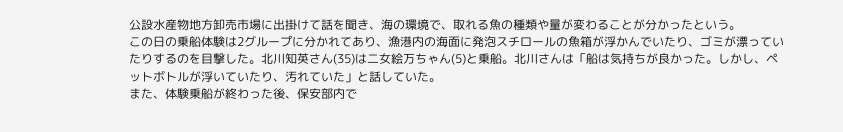公設水産物地方卸売市場に出掛けて話を聞き、海の環境で、取れる魚の種類や量が変わることが分かったという。
この日の乗船体験は2グループに分かれてあり、漁港内の海面に発泡スチロールの魚箱が浮かんでいたり、ゴミが漂っていたりするのを目撃した。北川知英さん(35)は二女絵万ちゃん(5)と乗船。北川さんは「船は気持ちが良かった。しかし、ペットボトルが浮いていたり、汚れていた」と話していた。
また、体験乗船が終わった後、保安部内で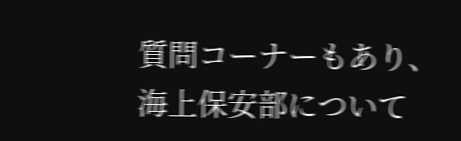質問コーナーもあり、海上保安部について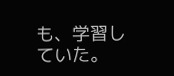も、学習していた。